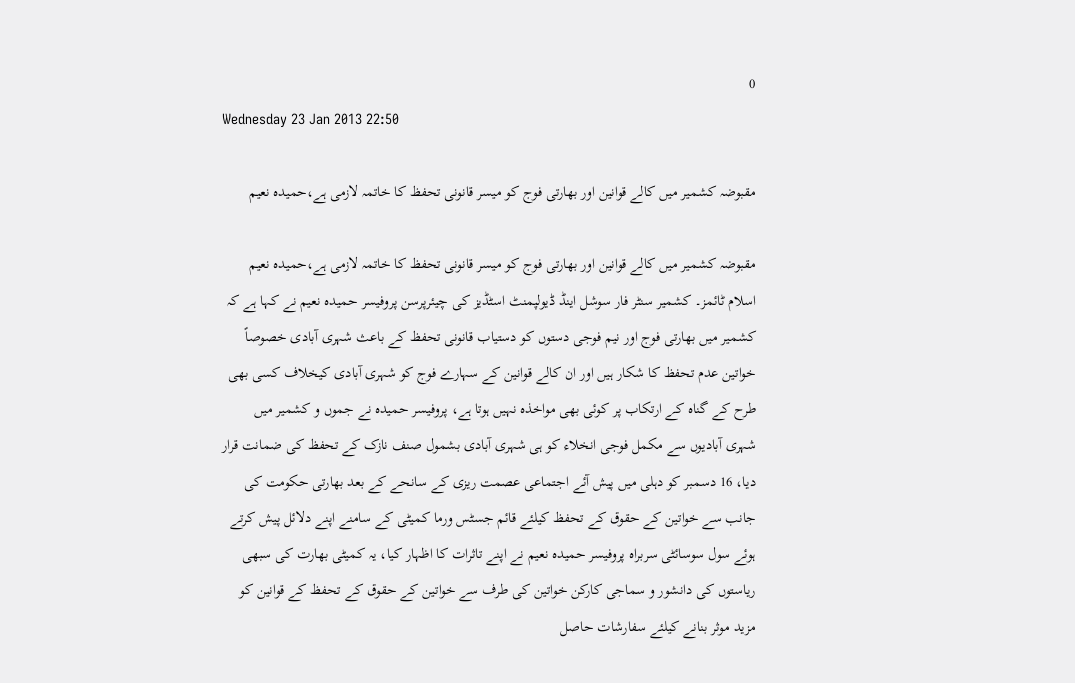0
Wednesday 23 Jan 2013 22:50

مقبوضہ کشمیر میں کالے قوانین اور بھارتی فوج کو میسر قانونی تحفظ کا خاتمہ لازمی ہے،حمیدہ نعیم

مقبوضہ کشمیر میں کالے قوانین اور بھارتی فوج کو میسر قانونی تحفظ کا خاتمہ لازمی ہے،حمیدہ نعیم
اسلام ٹائمز۔ کشمیر سنٹر فار سوشل اینڈ ڈیولپمنٹ اسٹڈیز کی چیئرپرسن پروفیسر حمیدہ نعیم نے کہا ہے کہ کشمیر میں بھارتی فوج اور نیم فوجی دستوں کو دستیاب قانونی تحفظ کے باعث شہری آبادی خصوصاً خواتین عدم تحفظ کا شکار ہیں اور ان کالے قوانین کے سہارے فوج کو شہری آبادی کیخلاف کسی بھی طرح کے گناہ کے ارتکاب پر کوئی بھی مواخذہ نہیں ہوتا ہے، پروفیسر حمیدہ نے جموں و کشمیر میں شہری آبادیوں سے مکمل فوجی انخلاء کو ہی شہری آبادی بشمول صنف نازک کے تحفظ کی ضمانت قرار دیا، 16 دسمبر کو دہلی میں پیش آئے اجتماعی عصمت ریزی کے سانحے کے بعد بھارتی حکومت کی جانب سے خواتین کے حقوق کے تحفظ کیلئے قائم جسٹس ورما کمیٹی کے سامنے اپنے دلائل پیش کرتے ہوئے سول سوسائٹی سربراہ پروفیسر حمیدہ نعیم نے اپنے تاثرات کا اظہار کیا، یہ کمیٹی بھارت کی سبھی ریاستوں کی دانشور و سماجی کارکن خواتین کی طرف سے خواتین کے حقوق کے تحفظ کے قوانین کو مزید موثر بنانے کیلئے سفارشات حاصل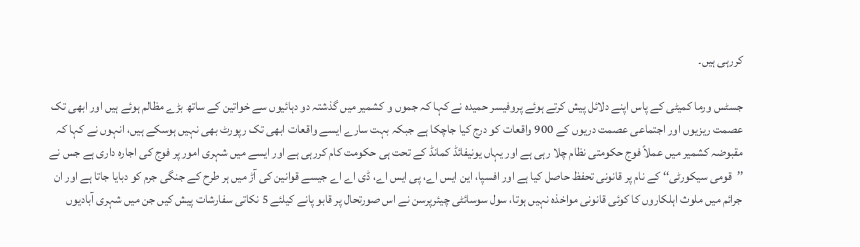کررہی ہیں۔

جسٹس ورما کمیٹی کے پاس اپنے دلائل پیش کرتے ہوئے پروفیسر حمیدہ نے کہا کہ جموں و کشمیر میں گذشتہ دو دہائیوں سے خواتین کے ساتھ بڑے مظالم ہوئے ہیں اور ابھی تک عصمت ریزیوں اور اجتماعی عصمت دریوں کے 900 واقعات کو درج کیا جاچکا ہے جبکہ بہت سارے ایسے واقعات ابھی تک رپورٹ بھی نہیں ہوسکے ہیں، انہوں نے کہا کہ مقبوضہ کشمیر میں عملاً فوج حکومتی نظام چلا رہی ہے اور یہاں یونیفائڈ کمانڈ کے تحت ہی حکومت کام کررہی ہے اور ایسے میں شہری امور پر فوج کی اجارہ داری ہے جس نے ’’قومی سیکورٹی‘‘ کے نام پر قانونی تحفظ حاصل کیا ہے اور افسپا، این ایس اے، پی ایس اے، ڈی اے اے جیسے قوانین کی آڑ میں ہر طرح کے جنگی جرم کو دبایا جاتا ہے اور ان جرائم میں ملوث اہلکاروں کا کوئی قانونی مواخذہ نہیں ہوتا، سول سوسائٹی چیئرپرسن نے اس صورتحال پر قابو پانے کیلئے 5 نکاتی سفارشات پیش کیں جن میں شہری آبادیوں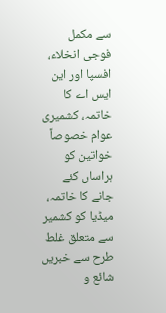سے مکمل فوجی انخلاء، افسپا اور این ایس اے کا خاتمہ، کشمیری عوام خصوصاً خواتین کو ہراساں کئے جانے کا خاتمہ، میڈیا کو کشمیر سے متعلق غلط طرح سے خبریں شائع و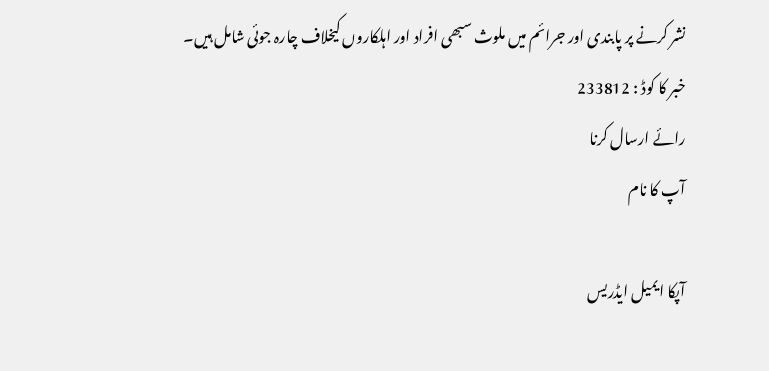نشر کرنے پر پابندی اور جرائم میں ملوث سبھی افراد اور اہلکاروں کیخلاف چارہ جوئی شامل ہیں۔
خبر کا کوڈ : 233812
رائے ارسال کرنا
آپ کا نام

آپکا ایمیل ایڈریس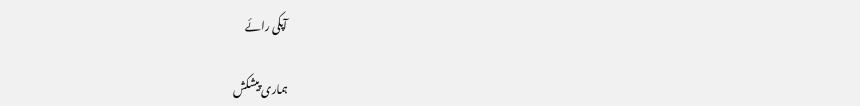آپکی رائے

ہماری پیشکش